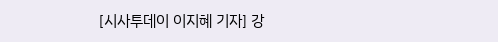[시사투데이 이지혜 기자] 강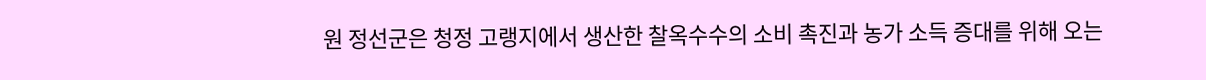원 정선군은 청정 고랭지에서 생산한 찰옥수수의 소비 촉진과 농가 소득 증대를 위해 오는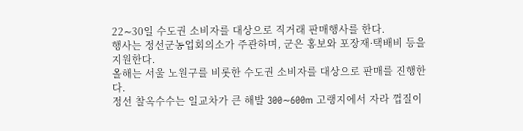22∼30일 수도권 소비자를 대상으로 직거래 판매행사를 한다.
행사는 정선군농업회의소가 주관하며, 군은 홍보와 포장재·택배비 등을 지원한다.
올해는 서울 노원구를 비롯한 수도권 소비자를 대상으로 판매를 진행한다.
정선 찰옥수수는 일교차가 큰 해발 300∼600m 고랭지에서 자라 껍질이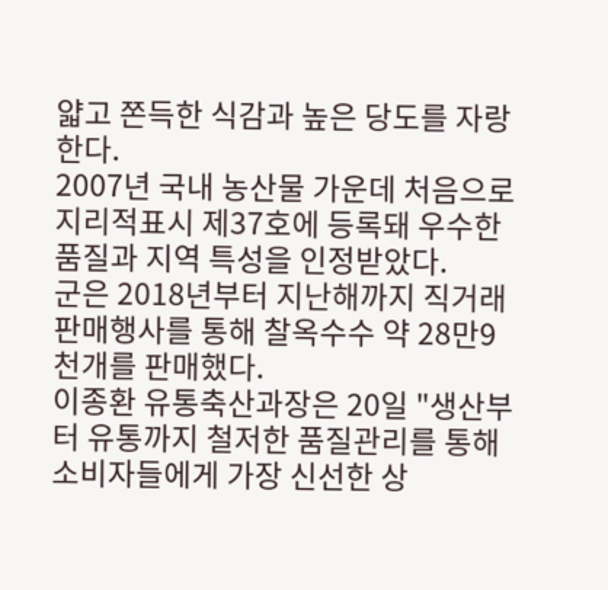얇고 쫀득한 식감과 높은 당도를 자랑한다.
2007년 국내 농산물 가운데 처음으로 지리적표시 제37호에 등록돼 우수한 품질과 지역 특성을 인정받았다.
군은 2018년부터 지난해까지 직거래 판매행사를 통해 찰옥수수 약 28만9천개를 판매했다.
이종환 유통축산과장은 20일 "생산부터 유통까지 철저한 품질관리를 통해 소비자들에게 가장 신선한 상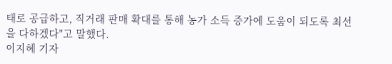태로 공급하고, 직거래 판매 확대를 통해 농가 소득 증가에 도움이 되도록 최선을 다하겠다"고 말했다.
이지혜 기자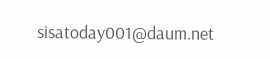sisatoday001@daum.net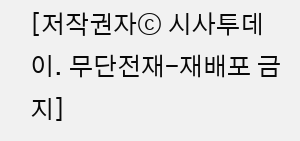[저작권자ⓒ 시사투데이. 무단전재-재배포 금지]